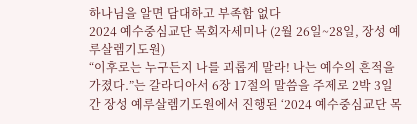하나님을 알면 담대하고 부족함 없다
2024 예수중심교단 목회자세미나 (2월 26일~28일, 장성 예루살렘기도원)
“이후로는 누구든지 나를 괴롭게 말라! 나는 예수의 흔적을 가졌다.”는 갈라디아서 6장 17절의 말씀을 주제로 2박 3일간 장성 예루살렘기도원에서 진행된 ‘2024 예수중심교단 목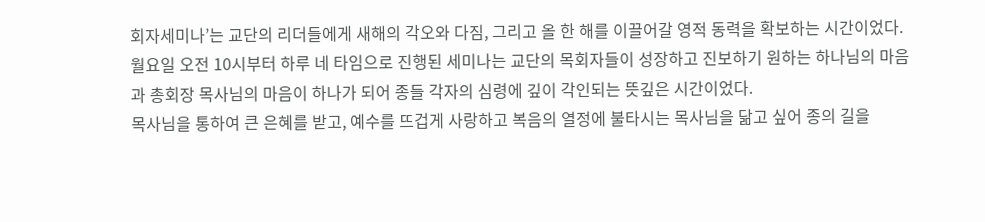회자세미나’는 교단의 리더들에게 새해의 각오와 다짐, 그리고 올 한 해를 이끌어갈 영적 동력을 확보하는 시간이었다.
월요일 오전 10시부터 하루 네 타임으로 진행된 세미나는 교단의 목회자들이 성장하고 진보하기 원하는 하나님의 마음과 총회장 목사님의 마음이 하나가 되어 종들 각자의 심령에 깊이 각인되는 뜻깊은 시간이었다.
목사님을 통하여 큰 은혜를 받고, 예수를 뜨겁게 사랑하고 복음의 열정에 불타시는 목사님을 닮고 싶어 종의 길을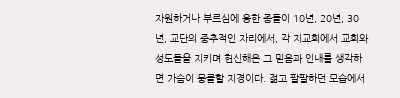자원하거나 부르심에 응한 종들이 10년, 20년, 30년, 교단의 중추적인 자리에서, 각 지교회에서 교회와 성도들을 지키며 헌신해온 그 믿음과 인내를 생각하면 가슴이 뭉클할 지경이다. 젊고 팔팔하던 모습에서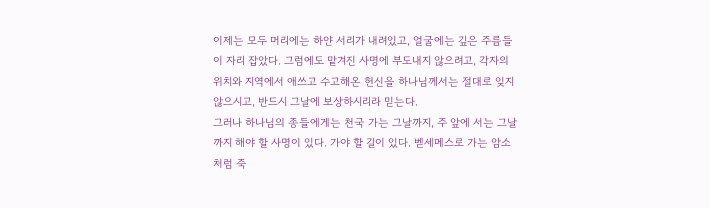이제는 모두 머리에는 하얀 서리가 내려있고, 얼굴에는 깊은 주름들이 자리 잡았다. 그럼에도 맡겨진 사명에 부도내지 않으려고, 각자의 위치와 지역에서 애쓰고 수고해온 헌신을 하나님께서는 절대로 잊지 않으시고, 반드시 그날에 보상하시리라 믿는다.
그러나 하나님의 종들에게는 천국 가는 그날까지, 주 앞에 서는 그날까지 해야 할 사명이 있다. 가야 할 길이 있다. 벧세메스로 가는 암소처럼 죽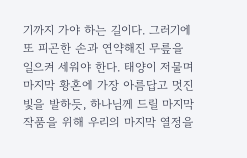기까지 가야 하는 길이다. 그러기에 또 피곤한 손과 연약해진 무릎을 일으켜 세워야 한다. 태양이 저물며 마지막 황혼에 가장 아름답고 멋진 빛을 발하듯, 하나님께 드릴 마지막 작품을 위해 우리의 마지막 열정을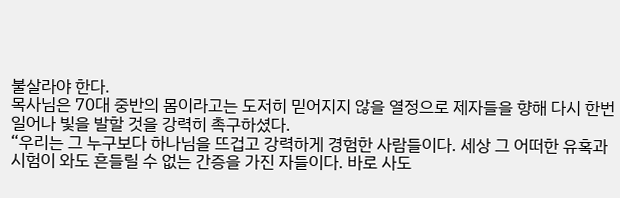불살라야 한다.
목사님은 70대 중반의 몸이라고는 도저히 믿어지지 않을 열정으로 제자들을 향해 다시 한번 일어나 빛을 발할 것을 강력히 촉구하셨다.
“우리는 그 누구보다 하나님을 뜨겁고 강력하게 경험한 사람들이다. 세상 그 어떠한 유혹과 시험이 와도 흔들릴 수 없는 간증을 가진 자들이다. 바로 사도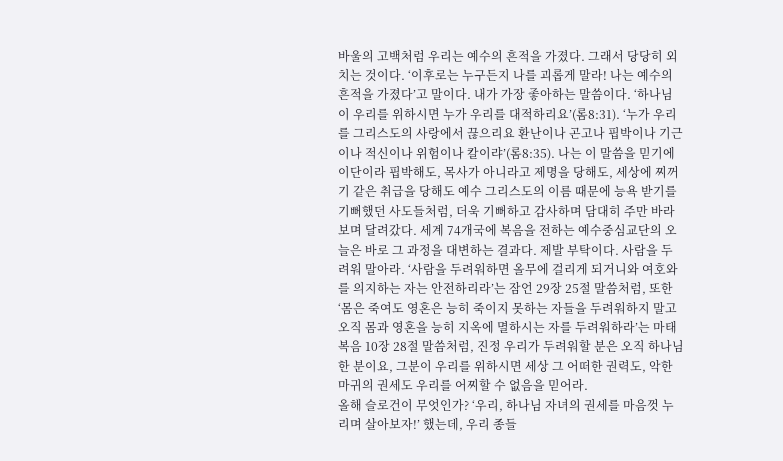바울의 고백처럼 우리는 예수의 흔적을 가졌다. 그래서 당당히 외치는 것이다. ‘이후로는 누구든지 나를 괴롭게 말라! 나는 예수의 흔적을 가졌다’고 말이다. 내가 가장 좋아하는 말씀이다. ‘하나님이 우리를 위하시면 누가 우리를 대적하리요’(롬8:31). ‘누가 우리를 그리스도의 사랑에서 끊으리요 환난이나 곤고나 핍박이나 기근이나 적신이나 위험이나 칼이랴’(롬8:35). 나는 이 말씀을 믿기에 이단이라 핍박해도, 목사가 아니라고 제명을 당해도, 세상에 찌꺼기 같은 취급을 당해도 예수 그리스도의 이름 때문에 능욕 받기를 기뻐했던 사도들처럼, 더욱 기뻐하고 감사하며 담대히 주만 바라보며 달려갔다. 세계 74개국에 복음을 전하는 예수중심교단의 오늘은 바로 그 과정을 대변하는 결과다. 제발 부탁이다. 사람을 두려워 말아라. ‘사람을 두려워하면 올무에 걸리게 되거니와 여호와를 의지하는 자는 안전하리라’는 잠언 29장 25절 말씀처럼, 또한 ‘몸은 죽여도 영혼은 능히 죽이지 못하는 자들을 두려워하지 말고 오직 몸과 영혼을 능히 지옥에 멸하시는 자를 두려워하라’는 마태복음 10장 28절 말씀처럼, 진정 우리가 두려워할 분은 오직 하나님 한 분이요, 그분이 우리를 위하시면 세상 그 어떠한 권력도, 악한 마귀의 권세도 우리를 어찌할 수 없음을 믿어라.
올해 슬로건이 무엇인가? ‘우리, 하나님 자녀의 권세를 마음껏 누리며 살아보자!’ 했는데, 우리 종들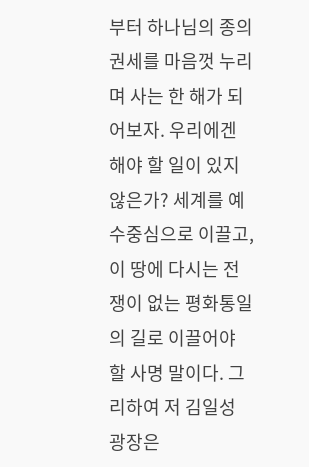부터 하나님의 종의 권세를 마음껏 누리며 사는 한 해가 되어보자. 우리에겐 해야 할 일이 있지 않은가? 세계를 예수중심으로 이끌고, 이 땅에 다시는 전쟁이 없는 평화통일의 길로 이끌어야 할 사명 말이다. 그리하여 저 김일성 광장은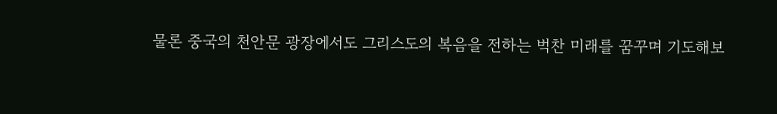물론 중국의 천안문 광장에서도 그리스도의 복음을 전하는 벅찬 미래를 꿈꾸며 기도해보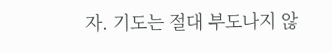자. 기도는 절대 부도나지 않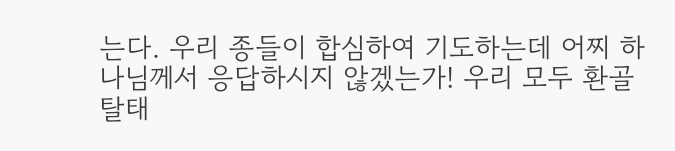는다. 우리 종들이 합심하여 기도하는데 어찌 하나님께서 응답하시지 않겠는가! 우리 모두 환골탈태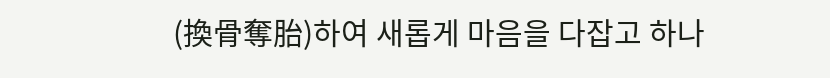(換骨奪胎)하여 새롭게 마음을 다잡고 하나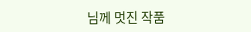님께 멋진 작품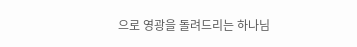으로 영광을 돌려드리는 하나님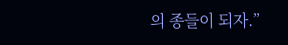의 종들이 되자.”